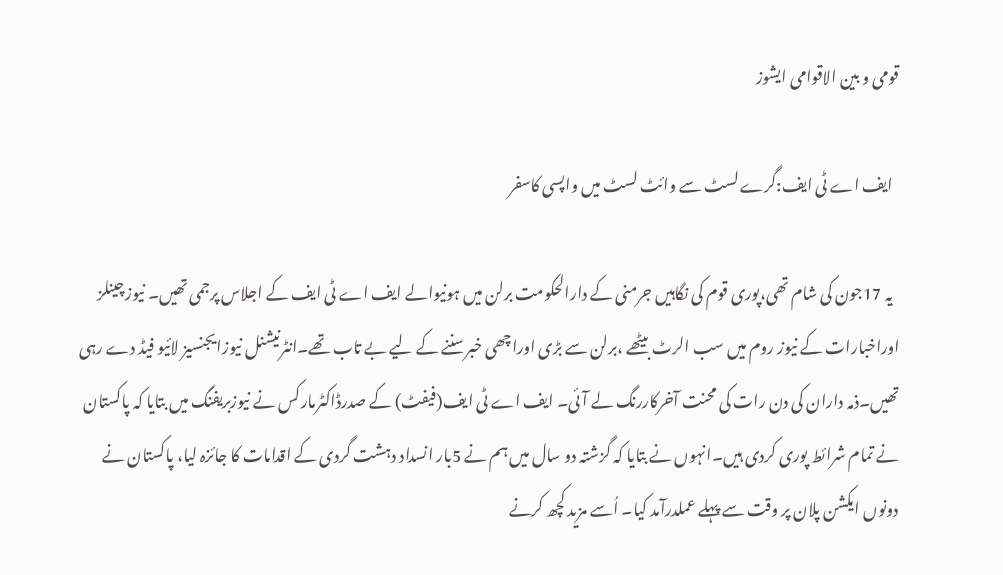قومی و بین الاقوامی ایشوز

  ایف اے ٹی ایف:گرے لسٹ سے وائٹ لسٹ میں واپسی کاسفر

  یہ 17جون کی شام تھی،پوری قوم کی نگاہیں جرمنی کے دارالحکومت برلن میں ہونیوالے ایف اے ٹی ایف کے اجلاس پرجمی تھیں۔ نیوزچینلز اوراخبارات کے نیوز روم میں سب الرٹ بیٹھے ،برلن سے بڑی اوراچھی خبرسننے کے لیے بے تاب تھے۔انٹرنیشنل نیوزایجنسیز لائیو فیڈ دے رہی تھیں۔ذمہ داران کی دن رات کی محنت آخرکاررنگ لے آئی۔ ایف اے ٹی ایف(فیفٹ) کے صدرڈاکٹرمارکس نے نیوزبریفنگ میں بتایا کہ پاکستان نے تمام شرائط پوری کردی ہیں۔انہوں نے بتایا کہ گزشتہ دو سال میں ہم نے 5بار انسداد دہشت گردی کے اقدامات کا جائزہ لیا، پاکستان نے دونوں ایکشن پلان پر وقت سے پہلے عملدرآمد کیا۔ اُسے مزید کچھ کرنے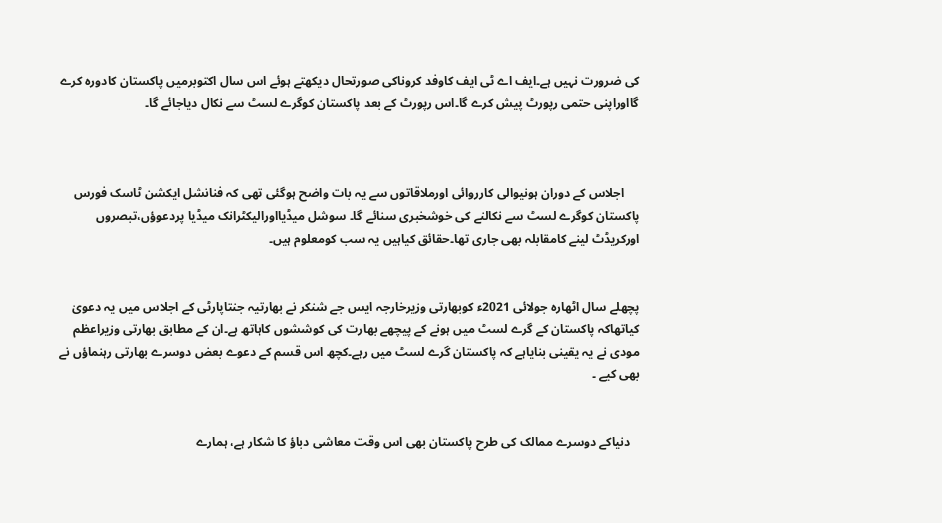کی ضرورت نہیں ہے۔ایف اے ٹی ایف کاوفد کروناکی صورتحال دیکھتے ہوئے اس سال اکتوبرمیں پاکستان کادورہ کرے گااوراپنی حتمی رپورٹ پیش کرے گا۔اس رپورٹ کے بعد پاکستان کوگرے لسٹ سے نکال دیاجائے گا۔



     اجلاس کے دوران ہونیوالی کارروائی اورملاقاتوں سے یہ بات واضح ہوگئی تھی کہ فنانشل ایکشن ٹاسک فورس پاکستان کوگرے لسٹ سے نکالنے کی خوشخبری سنائے گا۔ سوشل میڈیااورالیکٹرانک میڈیا پردعوؤں،تبصروں اورکریڈٹ لینے کامقابلہ بھی جاری تھا۔حقائق کیاہیں یہ سب کومعلوم ہیں۔


پچھلے سال اٹھارہ جولائی 2021ء کوبھارتی وزیرخارجہ ایس جے شنکر نے بھارتیہ جنتاپارٹی کے اجلاس میں یہ دعویٰ کیاتھاکہ پاکستان کے گرے لسٹ میں ہونے کے پیچھے بھارت کی کوششوں کاہاتھ ہے۔ان کے مطابق بھارتی وزیراعظم مودی نے یہ یقینی بنایاہے کہ پاکستان گرے لسٹ میں رہے۔کچھ اس قسم کے دعوے بعض دوسرے بھارتی رہنماؤں نے بھی کیے ۔


   دنیاکے دوسرے ممالک کی طرح پاکستان بھی اس وقت معاشی دباؤ کا شکار ہے، ہمارے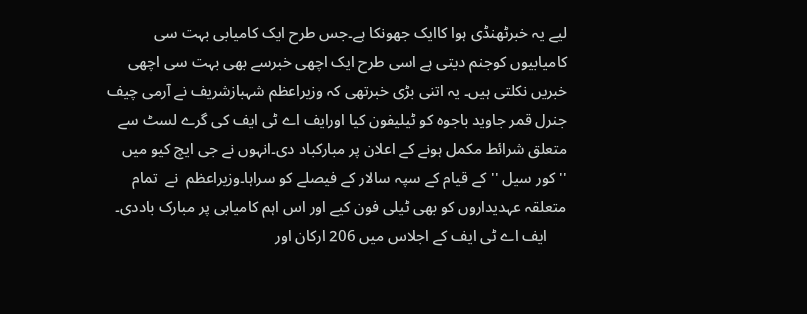لیے یہ خبرٹھنڈی ہوا کاایک جھونکا ہے۔جس طرح ایک کامیابی بہت سی کامیابیوں کوجنم دیتی ہے اسی طرح ایک اچھی خبرسے بھی بہت سی اچھی خبریں نکلتی ہیں۔ یہ اتنی بڑی خبرتھی کہ وزیراعظم شہبازشریف نے آرمی چیف جنرل قمر جاوید باجوہ کو ٹیلیفون کیا اورایف اے ٹی ایف کی گرے لسٹ سے متعلق شرائط مکمل ہونے کے اعلان پر مبارکباد دی۔انہوں نے جی ایچ کیو میں ''کور سیل ''کے قیام کے سپہ سالار کے فیصلے کو سراہا۔وزیراعظم  نے  تمام متعلقہ عہدیداروں کو بھی ٹیلی فون کیے اور اس اہم کامیابی پر مبارک باددی۔
     ایف اے ٹی ایف کے اجلاس میں 206 ارکان اور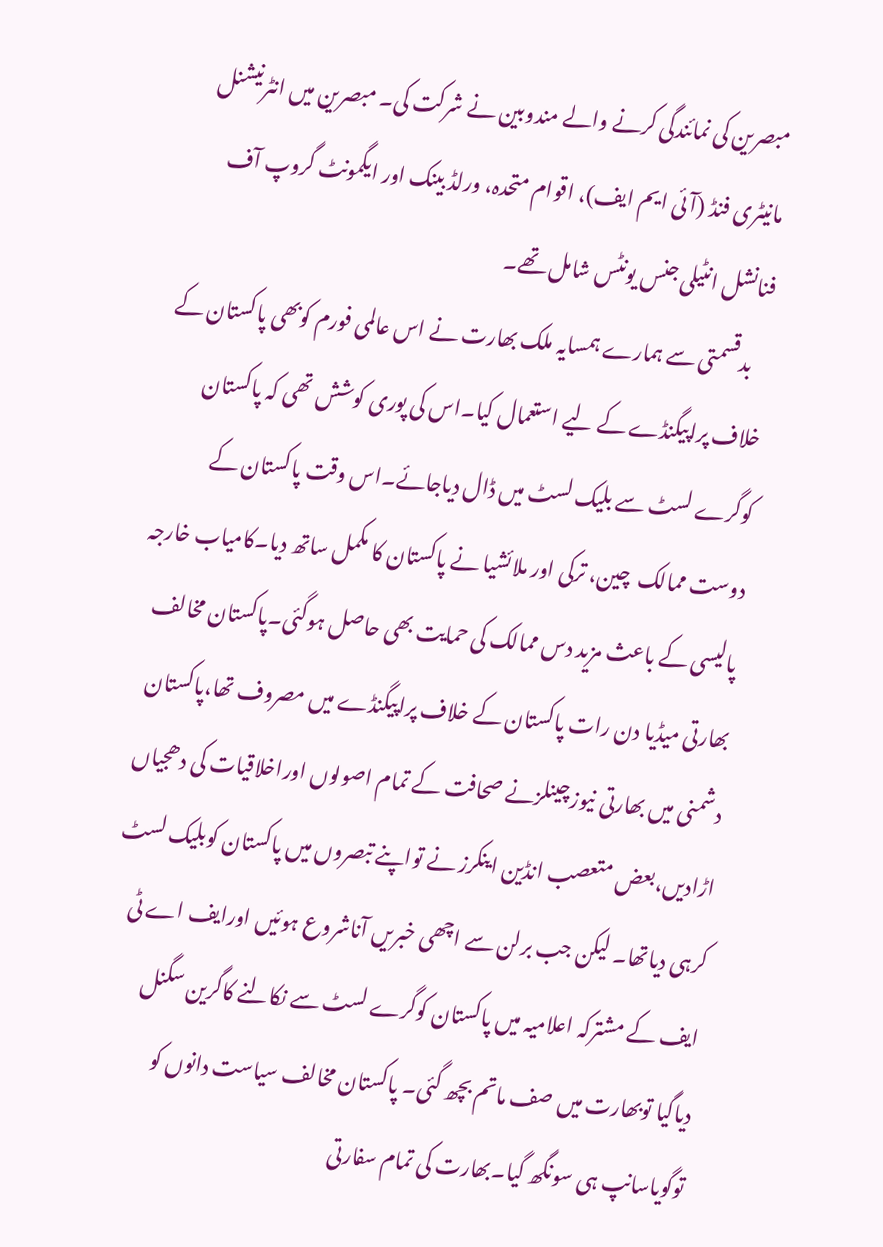مبصرین کی نمائندگی کرنے والے مندوبین نے شرکت کی۔ مبصرین میں انٹرنیشنل مانیٹری فنڈ (آئی ایم ایف)، اقوام متحدہ، ورلڈ بینک اور ایگمونٹ گروپ آف فنانشل انٹیلی جنس یونٹس شامل تھے۔
    بدقسمتی سے ہمارے ہمسایہ ملک بھارت نے اس عالمی فورم کوبھی پاکستان کے خلاف پراپیگنڈے کے لیے استعمال کیا۔اس کی پوری کوشش تھی کہ پاکستان کوگرے لسٹ سے بلیک لسٹ میں ڈال دیاجائے۔اس وقت پاکستان کے دوست ممالک  چین، ترکی اور ملائشیا نے پاکستان کا مکمل ساتھ دیا۔کامیاب خارجہ پالیسی کے باعث مزید دس ممالک کی حمایت بھی حاصل ہوگئی۔پاکستان مخالف بھارتی میڈیا دن رات پاکستان کے خلاف پراپیگنڈے میں مصروف تھا،پاکستان دشمنی میں بھارتی نیوزچینلزنے صحافت کے تمام اصولوں اوراخلاقیات کی دھجیاں اڑادیں،بعض متعصب انڈین اینکرز نے تواپنے تبصروں میں پاکستان کوبلیک لسٹ کرہی دیاتھا۔ لیکن جب برلن سے اچھی خبریں آناشروع ہوئیں اورایف اے ٹی ایف کے مشترکہ اعلامیہ میں پاکستان کوگرے لسٹ سے نکالنے کاگرین سگنل دیاگیا توبھارت میں صف ماتم بچھ گئی۔ پاکستان مخالف سیاست دانوں کو  توگویاسانپ ہی سونگھ گیا۔بھارت کی تمام سفارتی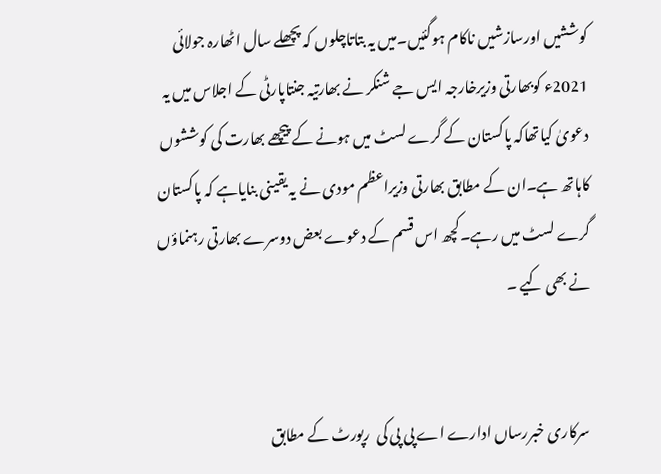کوششیں اورسازشیں ناکام ہوگئیں۔میں یہ بتاتاچلوں کہ پچھلے سال اٹھارہ جولائی 2021ء کوبھارتی وزیرخارجہ ایس جے شنکر نے بھارتیہ جنتاپارٹی کے اجلاس میں یہ دعویٰ کیاتھاکہ پاکستان کے گرے لسٹ میں ہونے کے پیچھے بھارت کی کوششوں کاہاتھ ہے۔ان کے مطابق بھارتی وزیراعظم مودی نے یہ یقینی بنایاہے کہ پاکستان گرے لسٹ میں رہے۔کچھ اس قسم کے دعوے بعض دوسرے بھارتی رہنماؤں نے بھی کیے ۔


 سرکاری خبررساں ادارے اے پی پی کی  رپورٹ کے مطابق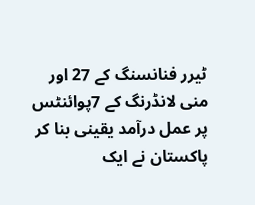ٹیرر فنانسنگ کے 27 اور منی لانڈرنگ کے 7پوائنٹس پر عمل درآمد یقینی بنا کر پاکستان نے ایک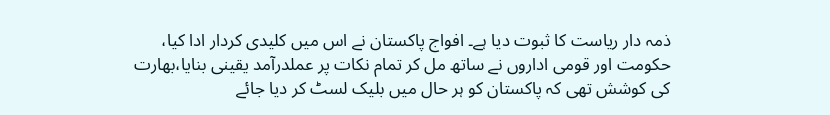ذمہ دار ریاست کا ثبوت دیا ہے۔ افواج پاکستان نے اس میں کلیدی کردار ادا کیا، حکومت اور قومی اداروں نے ساتھ مل کر تمام نکات پر عملدرآمد یقینی بنایا،بھارت کی کوشش تھی کہ پاکستان کو ہر حال میں بلیک لسٹ کر دیا جائے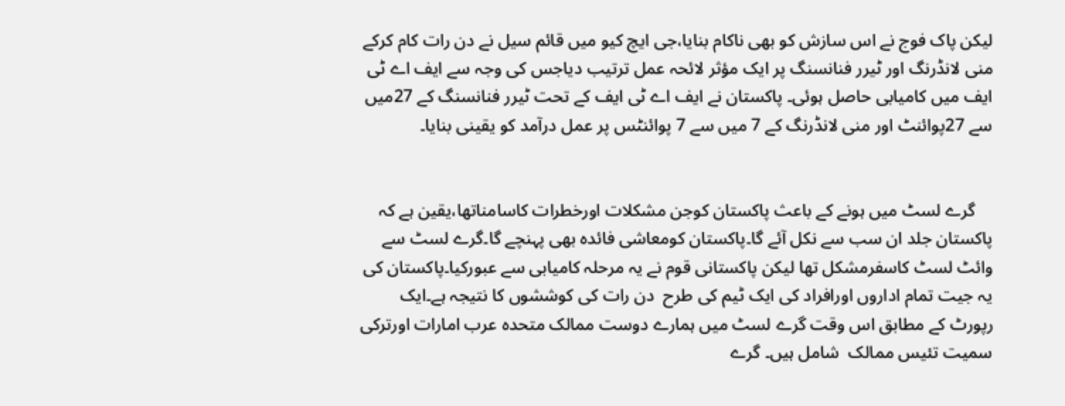لیکن پاک فوج نے اس سازش کو بھی ناکام بنایا،جی ایچ کیو میں قائم سیل نے دن رات کام کرکے منی لانڈرنگ اور ٹیرر فنانسنگ پر ایک مؤثر لائحہ عمل ترتیب دیاجس کی وجہ سے ایف اے ٹی ایف میں کامیابی حاصل ہوئی۔ پاکستان نے ایف اے ٹی ایف کے تحت ٹیرر فنانسنگ کے 27میں سے 27پوائنٹ اور منی لانڈرنگ کے 7 میں سے 7 پوائنٹس پر عمل درآمد کو یقینی بنایا۔


    گرے لسٹ میں ہونے کے باعث پاکستان کوجن مشکلات اورخطرات کاسامناتھا،یقین ہے کہ پاکستان جلد ان سب سے نکل آئے گا۔پاکستان کومعاشی فائدہ بھی پہنچے گا۔گرے لسٹ سے وائٹ لسٹ کاسفرمشکل تھا لیکن پاکستانی قوم نے یہ مرحلہ کامیابی سے عبورکیا۔پاکستان کی یہ جیت تمام اداروں اورافراد کی ایک ٹیم کی طرح  دن رات کی کوششوں کا نتیجہ ہے۔ایک رپورٹ کے مطابق اس وقت گرے لسٹ میں ہمارے دوست ممالک متحدہ عرب امارات اورترکی سمیت تئیس ممالک  شامل ہیں۔ گرے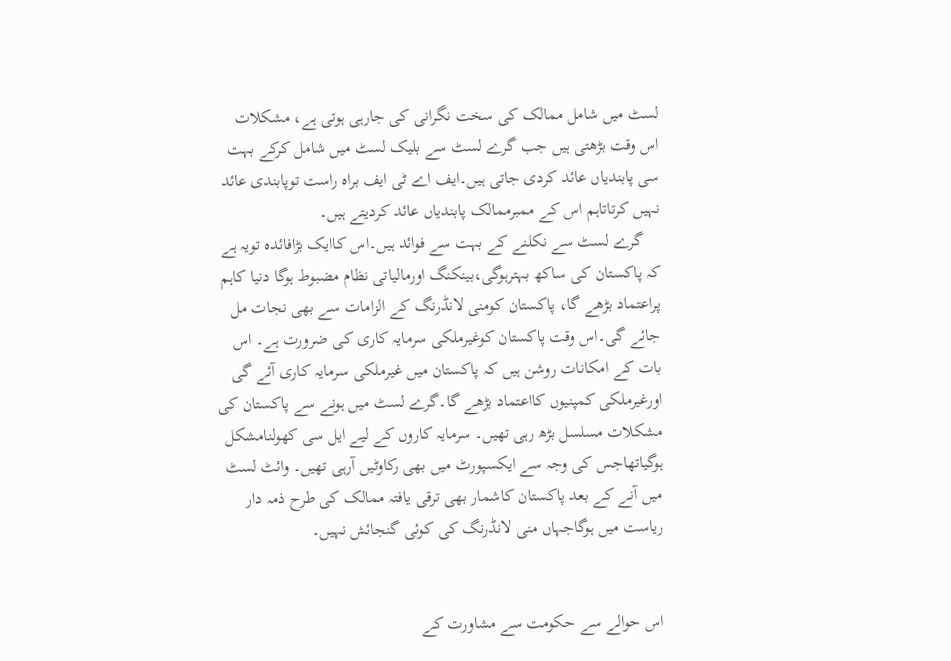لسٹ میں شامل ممالک کی سخت نگرانی کی جارہی ہوتی ہے، مشکلات اس وقت بڑھتی ہیں جب گرے لسٹ سے بلیک لسٹ میں شامل کرکے بہت سی پابندیاں عائد کردی جاتی ہیں۔ایف اے ٹی ایف براہ راست توپابندی عائد نہیں کرتاتاہم اس کے ممبرممالک پابندیاں عائد کردیتے ہیں۔
    گرے لسٹ سے نکلنے کے بہت سے فوائد ہیں۔اس کاایک بڑافائدہ تویہ ہے کہ پاکستان کی ساکھ بہترہوگی،بینکنگ اورمالیاتی نظام مضبوط ہوگا دنیا کاہم پراعتماد بڑھے گا، پاکستان کومنی لانڈرنگ کے الزامات سے بھی نجات مل جائے گی۔اس وقت پاکستان کوغیرملکی سرمایہ کاری کی ضرورت ہے۔ اس بات کے امکانات روشن ہیں کہ پاکستان میں غیرملکی سرمایہ کاری آئے گی اورغیرملکی کمپنیوں کااعتماد بڑھے گا۔گرے لسٹ میں ہونے سے پاکستان کی مشکلات مسلسل بڑھ رہی تھیں۔ سرمایہ کاروں کے لیے ایل سی کھولنامشکل ہوگیاتھاجس کی وجہ سے ایکسپورٹ میں بھی رکاوٹیں آرہی تھیں۔ وائٹ لسٹ میں آنے کے بعد پاکستان کاشمار بھی ترقی یافتہ ممالک کی طرح ذمہ دار ریاست میں ہوگاجہاں منی لانڈرنگ کی کوئی گنجائش نہیں۔


اس حوالے سے حکومت سے مشاورت کے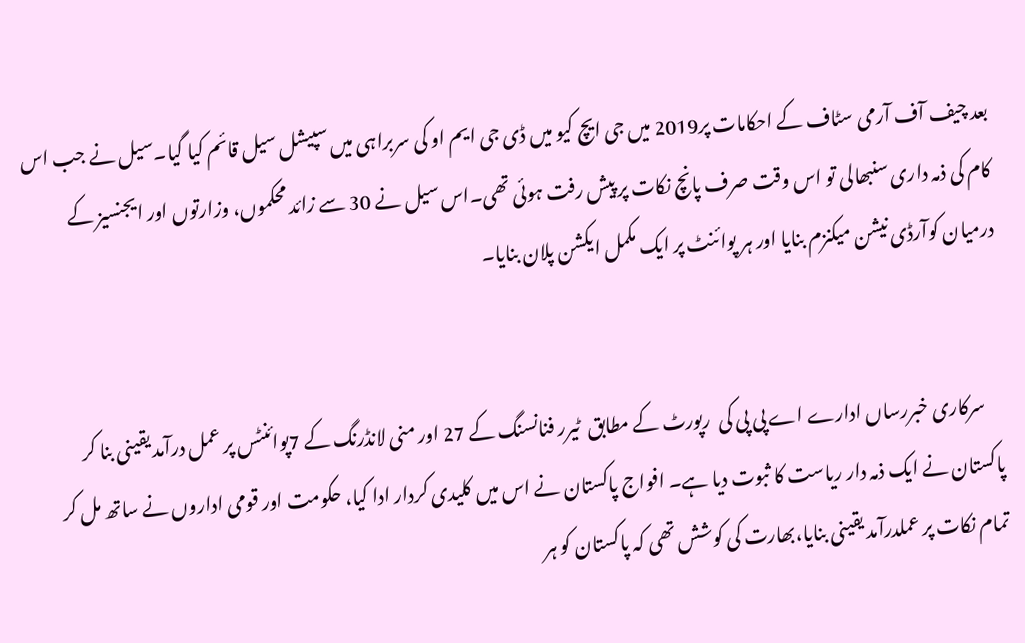بعد چیف آف آرمی سٹاف کے احکامات پر2019 میں جی ایچ کیو میں ڈی جی ایم او کی سربراہی میں سپیشل سیل قائم کیا گیا۔سیل نے جب اس کام کی ذمہ داری سنبھالی تو اس وقت صرف پانچ نکات پر پیش رفت ہوئی تھی۔اس سیل نے 30 سے زائد محکموں، وزارتوں اور ایجنسیز کے درمیان کوآرڈی نیشن میکنزم بنایا اور ہر پوائنٹ پر ایک مکمل ایکشن پلان بنایا۔


     سرکاری خبررساں ادارے اے پی پی کی  رپورٹ کے مطابق  ٹیرر فنانسنگ کے 27 اور منی لانڈرنگ کے 7پوائنٹس پر عمل درآمد یقینی بنا کر پاکستان نے ایک ذمہ دار ریاست کا ثبوت دیا ہے۔ افواج پاکستان نے اس میں کلیدی کردار ادا کیا، حکومت اور قومی اداروں نے ساتھ مل کر تمام نکات پر عملدرآمد یقینی بنایا،بھارت کی کوشش تھی کہ پاکستان کو ہر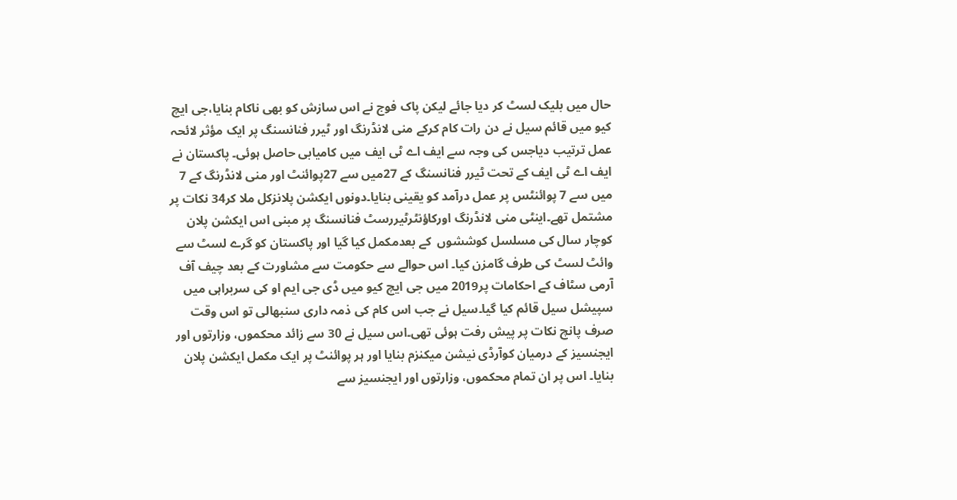حال میں بلیک لسٹ کر دیا جائے لیکن پاک فوج نے اس سازش کو بھی ناکام بنایا،جی ایچ کیو میں قائم سیل نے دن رات کام کرکے منی لانڈرنگ اور ٹیرر فنانسنگ پر ایک مؤثر لائحہ عمل ترتیب دیاجس کی وجہ سے ایف اے ٹی ایف میں کامیابی حاصل ہوئی۔ پاکستان نے ایف اے ٹی ایف کے تحت ٹیرر فنانسنگ کے 27میں سے 27پوائنٹ اور منی لانڈرنگ کے 7 میں سے 7 پوائنٹس پر عمل درآمد کو یقینی بنایا۔دونوں ایکشن پلانزکل ملا کر34 نکات پر مشتمل تھے۔اینٹی منی لانڈرنگ اورکاؤنٹرٹیررسٹ فنانسنگ پر مبنی اس ایکشن پلان کوچار سال کی مسلسل کوششوں  کے بعدمکمل کیا گیا اور پاکستان کو گرے لسٹ سے وائٹ لسٹ کی طرف گامزن کیا۔ اس حوالے سے حکومت سے مشاورت کے بعد چیف آف آرمی سٹاف کے احکامات پر2019 میں جی ایچ کیو میں ڈی جی ایم او کی سربراہی میں سپیشل سیل قائم کیا گیا۔سیل نے جب اس کام کی ذمہ داری سنبھالی تو اس وقت صرف پانچ نکات پر پیش رفت ہوئی تھی۔اس سیل نے 30 سے زائد محکموں، وزارتوں اور ایجنسیز کے درمیان کوآرڈی نیشن میکنزم بنایا اور ہر پوائنٹ پر ایک مکمل ایکشن پلان بنایا۔ اس پر ان تمام محکموں، وزارتوں اور ایجنسیز سے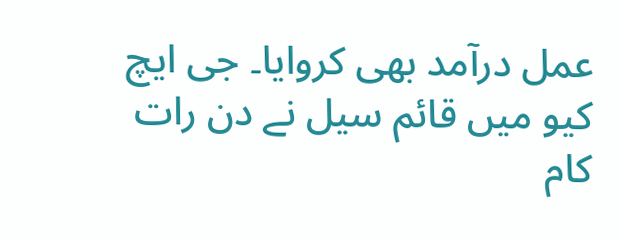عمل درآمد بھی کروایا۔ جی ایچ کیو میں قائم سیل نے دن رات کام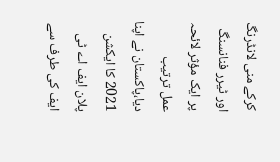کرکے منی لانڈرنگ اور ٹیرر فنانسنگ پر ایک مؤثر لائحہ عمل ترتیب دیا،پاکستان نے اپنا 2021 کا ایکشن پلان ایف اے ٹی ایف کی طرف سے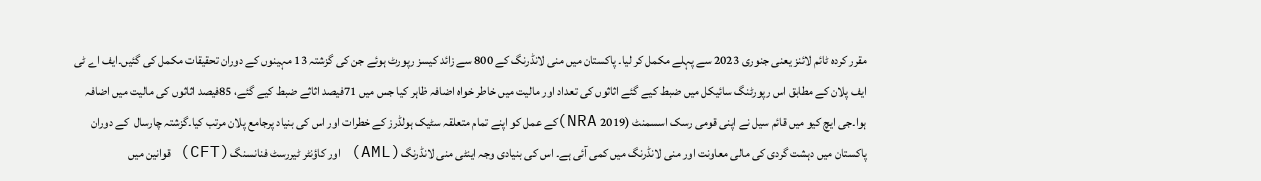مقرر کردہ ٹائم لائنز یعنی جنوری 2023 سے پہلے مکمل کر لیا۔ پاکستان میں منی لانڈرنگ کے 800 سے زائد کیسز رپورٹ ہوئے جن کی گزشتہ 13 مہینوں کے دوران تحقیقات مکمل کی گئیں۔ایف اے ٹی ایف پلان کے مطابق اس رپورٹنگ سائیکل میں ضبط کیے گئے اثاثوں کی تعداد اور مالیت میں خاطر خواہ اضافہ ظاہر کیا جس میں 71فیصد اثاثے ضبط کیے گئے، 85فیصد اثاثوں کی مالیت میں اضافہ ہوا۔جی ایچ کیو میں قائم سیل نے اپنی قومی رسک اسسمنٹ (2019 NRA)کے عمل کو اپنے تمام متعلقہ سٹیک ہولڈرز کے خطرات اور اس کی بنیاد پرجامع پلان مرتب کیا۔گزشتہ چارسال  کے دوران پاکستان میں دہشت گردی کی مالی معاونت اور منی لانڈرنگ میں کمی آئی ہے۔ اس کی بنیادی وجہ اینٹی منی لانڈرنگ(AML) اور کاؤنٹر ٹیررسٹ فنانسنگ(CFT) قوانین میں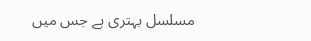مسلسل بہتری ہے جس میں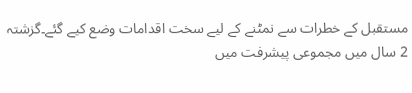مستقبل کے خطرات سے نمٹنے کے لیے سخت اقدامات وضع کیے گئے۔گزشتہ 2 سال میں مجموعی پیشرفت میں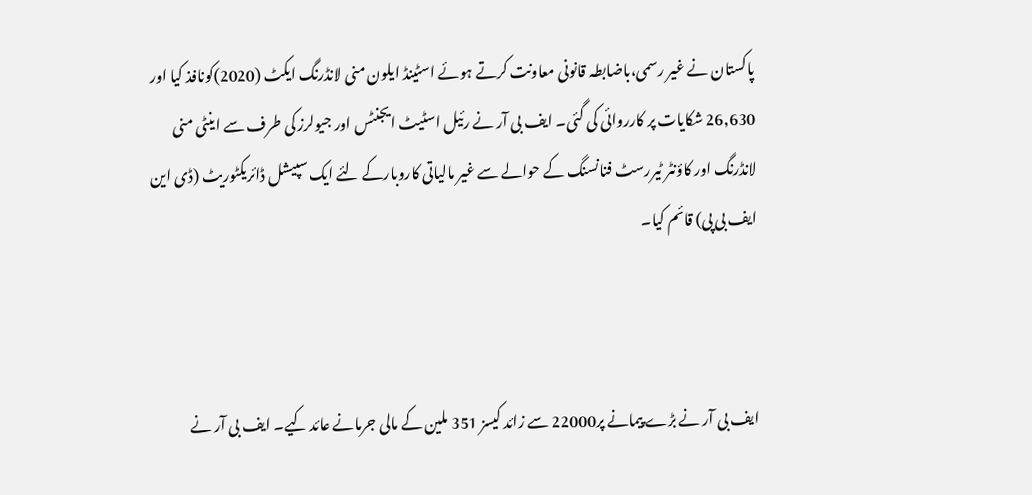پاکستان نے غیر رسمی،باضابطہ قانونی معاونت کرتے ہوئے اسٹینڈ ایلون منی لانڈرنگ ایکٹ (2020)کونافذ کیا اور 26,630 شکایات پر کارروائی کی گئی۔ ایف بی آر نے رئیل اسٹیٹ ایجنٹس اور جیولرز کی طرف سے اینٹی منی لانڈرنگ اور کاؤنٹر ٹیررسٹ فنانسنگ کے حوالے سے غیر مالیاتی کاروبارکے لئے ایک سپیشل ڈائریکٹوریٹ (ڈی این ایف بی پی) قائم کیا۔



ایف بی آر نے بڑے پیمانے پر22000 سے زائد کیسز 351 ملین کے مالی جرمانے عائد کیے۔ ایف بی آر نے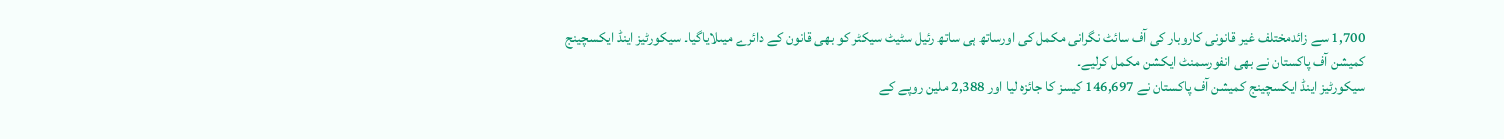1,700 سے زائدمختلف غیر قانونی کاروبار کی آف سائٹ نگرانی مکمل کی اورساتھ ہی ساتھ رئیل سٹیٹ سیکٹر کو بھی قانون کے دائرے میںلایاگیا۔ سیکورٹیز اینڈ ایکسچینج کمیشن آف پاکستان نے بھی انفورسمنٹ ایکشن مکمل کرلیے۔
سیکورٹیز اینڈ ایکسچینج کمیشن آف پاکستان نے 146,697 کیسز کا جائزہ لیا اور 2,388 ملین روپے کے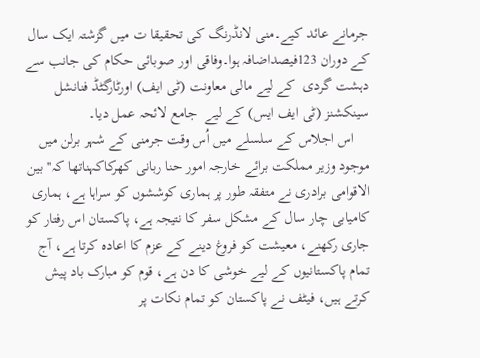جرمانے عائد کیے۔منی لانڈرنگ کی تحقیقا ت میں گزشتہ ایک سال کے دوران 123فیصداضافہ ہوا۔وفاقی اور صوبائی حکام کی جانب سے دہشت گردی  کے لیے مالی معاونت (ٹی ایف) اورٹارگٹڈ فنانشل سینکشنز (ٹی ایف ایس) کے لیے  جامع لائحہ عمل دیا۔
    اس اجلاس کے سلسلے میں اُس وقت جرمنی کے شہر برلن میں موجود وزیر مملکت برائے خارجہ امور حنا ربانی کھرکاکہناتھا کہ'' بین الاقوامی برادری نے متفقہ طور پر ہماری کوششوں کو سراہا ہے، ہماری کامیابی چار سال کے مشکل سفر کا نتیجہ ہے، پاکستان اس رفتار کو جاری رکھنے، معیشت کو فروغ دینے کے عزم کا اعادہ کرتا ہے، آج تمام پاکستانیوں کے لیے خوشی کا دن ہے، قوم کو مبارک باد پیش کرتے ہیں، فیٹف نے پاکستان کو تمام نکات پر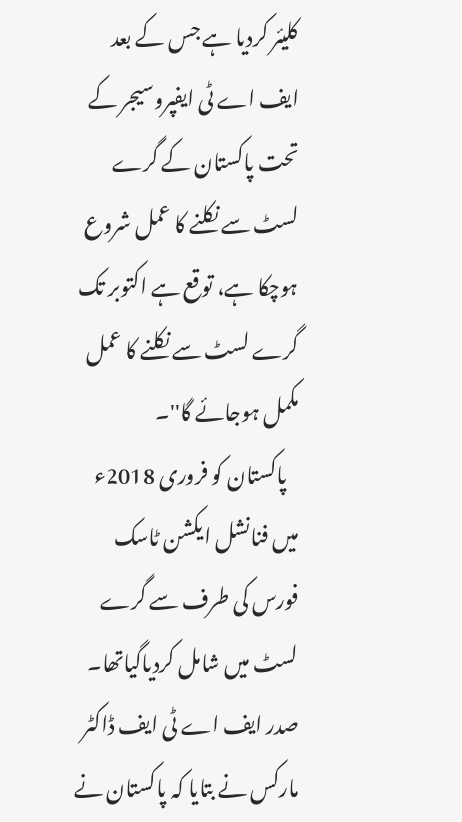کلیئر کردیا ہے جس کے بعد  ایف اے ٹی ایفپروسیجر کے تحت پاکستان کے گرے لسٹ سے نکلنے کا عمل شروع ہوچکا ہے، توقع ہے اکتوبر تک گرے لسٹ سے نکلنے کا عمل مکمل ہوجائے گا''۔
   پاکستان کو فروری 2018ء میں فنانشل ایکشن ٹاسک فورس کی طرف سے گرے لسٹ میں شامل کردیاگیاتھا۔ صدر ایف اے ٹی ایف ڈاکٹر مارکس نے بتایا کہ پاکستان نے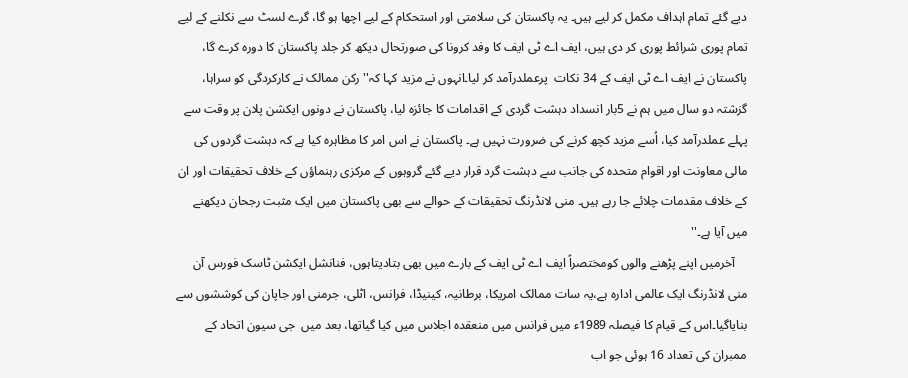دیے گئے تمام اہداف مکمل کر لیے ہیں۔ یہ پاکستان کی سلامتی اور استحکام کے لیے اچھا ہو گا، گرے لسٹ سے نکلنے کے لیے تمام پوری شرائط پوری کر دی ہیں، ایف اے ٹی ایف کا وفد کرونا کی صورتحال دیکھ کر جلد پاکستان کا دورہ کرے گا،  پاکستان نے ایف اے ٹی ایف کے 34 نکات  پرعملدرآمد کر لیا۔انہوں نے مزید کہا کہ'' رکن ممالک نے کارکردگی کو سراہا، گزشتہ دو سال میں ہم نے 5بار انسداد دہشت گردی کے اقدامات کا جائزہ لیا، پاکستان نے دونوں ایکشن پلان پر وقت سے پہلے عملدرآمد کیا، اُسے مزید کچھ کرنے کی ضرورت نہیں ہے۔ پاکستان نے اس امر کا مظاہرہ کیا ہے کہ دہشت گردوں کی مالی معاونت اور اقوام متحدہ کی جانب سے دہشت گرد قرار دیے گئے گروہوں کے مرکزی رہنماؤں کے خلاف تحقیقات اور ان کے خلاف مقدمات چلائے جا رہے ہیں۔ منی لانڈرنگ تحقیقات کے حوالے سے بھی پاکستان میں ایک مثبت رجحان دیکھنے میں آیا ہے۔''
    آخرمیں اپنے پڑھنے والوں کومختصراً ایف اے ٹی ایف کے بارے میں بھی بتادیتاہوں، فنانشل ایکشن ٹاسک فورس آن منی لانڈرنگ ایک عالمی ادارہ ہے،یہ سات ممالک امریکا، برطانیہ، کینیڈا، فرانس، اٹلی، جرمنی اور جاپان کی کوششوں سے بنایاگیا۔اس کے قیام کا فیصلہ 1989ء میں فرانس میں منعقدہ اجلاس میں کیا گیاتھا، بعد میں  جی سیون اتحاد کے ممبران کی تعداد 16 ہوئی جو اب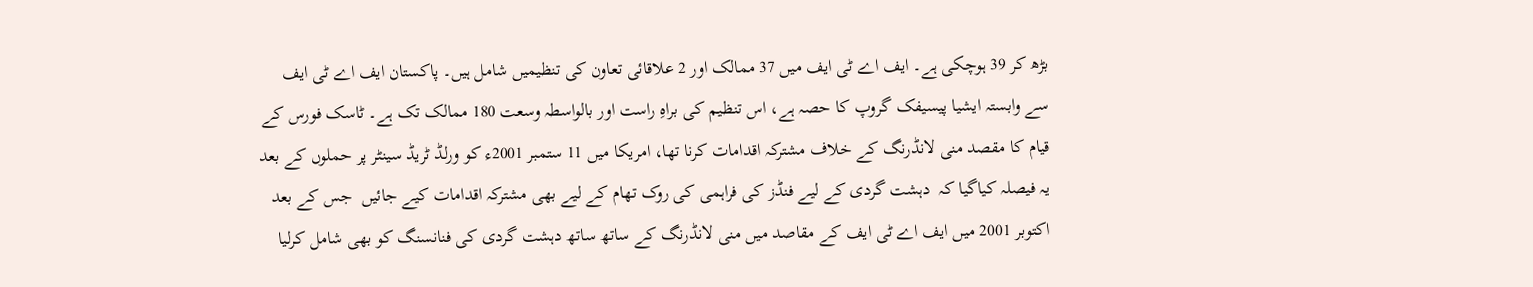بڑھ کر 39 ہوچکی ہے۔ ایف اے ٹی ایف میں 37 ممالک اور 2 علاقائی تعاون کی تنظیمیں شامل ہیں۔ پاکستان ایف اے ٹی ایف سے وابستہ ایشیا پیسیفک گروپ کا حصہ ہے، اس تنظیم کی براہِ راست اور بالواسطہ وسعت 180 ممالک تک ہے۔ ٹاسک فورس کے قیام کا مقصد منی لانڈرنگ کے خلاف مشترکہ اقدامات کرنا تھا، امریکا میں 11 ستمبر 2001ء کو ورلڈ ٹریڈ سینٹر پر حملوں کے بعد یہ فیصلہ کیاگیا کہ  دہشت گردی کے لیے فنڈز کی فراہمی کی روک تھام کے لیے بھی مشترکہ اقدامات کیے جائیں  جس کے بعد اکتوبر 2001 میں ایف اے ٹی ایف کے مقاصد میں منی لانڈرنگ کے ساتھ ساتھ دہشت گردی کی فنانسنگ کو بھی شامل کرلیا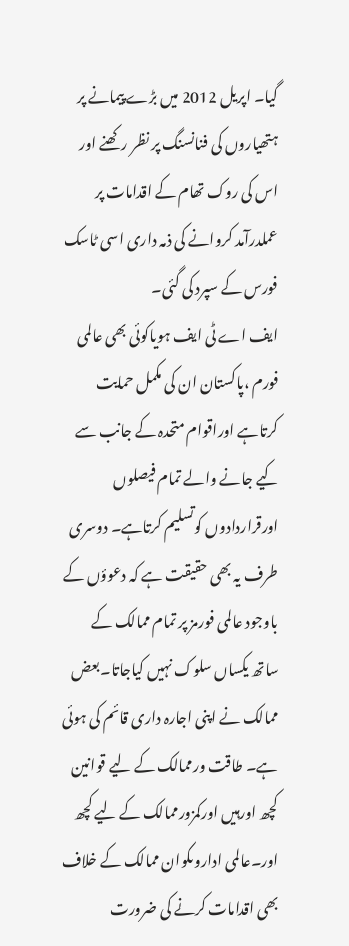گیا۔ اپریل 2012 میں بڑے پیمانے پر ہتھیاروں کی فنانسنگ پر نظر رکھنے اور اس کی روک تھام کے اقدامات پر عملدرآمد کروانے کی ذمہ داری اسی ٹاسک فورس کے سپرد کی گئی۔
ایف اے ٹی ایف ہویاکوئی بھی عالمی فورم ،پاکستان ان کی مکمل حمایت کرتاہے اوراقوام متحدہ کے جانب سے کیے جانے والے تمام فیصلوں اورقراردادوں کوتسلیم کرتاہے۔ دوسری طرف یہ بھی حقیقت ہے کہ دعوؤں کے باوجود عالمی فورمز پر تمام ممالک کے ساتھ یکساں سلوک نہیں کیاجاتا۔بعض ممالک نے اپنی اجارہ داری قائم کی ہوئی ہے۔ طاقت ورممالک کے لیے قوانین کچھ اورہیں اورکمزورممالک کے لیے کچھ اور۔عالمی اداروںکوان ممالک کے خلاف بھی اقدامات کرنے کی ضرورت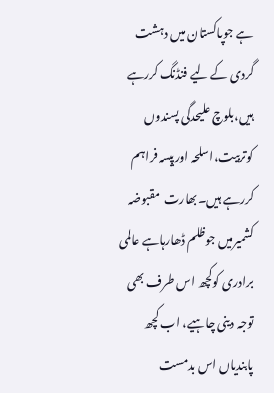ہے جوپاکستان میں دہشت گردی کے لیے فنڈنگ کررہے ہیں،بلوچ علیحدگی پسندوں کوتربیت،اسلحہ اورپیسہ فراہم کررہے ہیں۔بھارت  مقبوضہ کشمیرمیں جوظلم ڈھارہاہے عالمی برادری کوکچھ اس طرف بھی توجہ دینی چاہیے، اب کچھ پابندیاں اس بدمست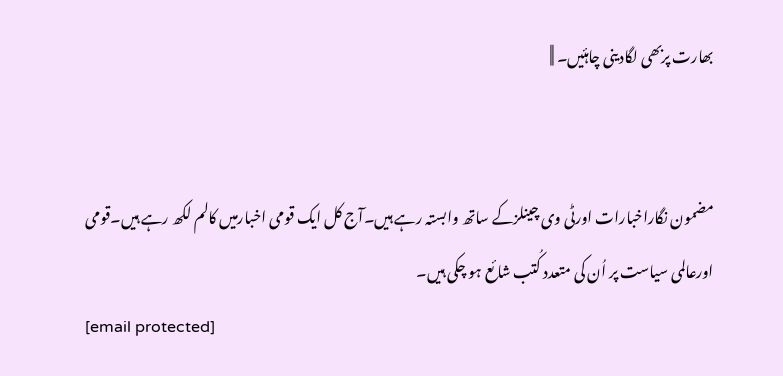بھارت پربھی لگادینی چاہئیں۔ ||


مضمون نگاراخبارات اورٹی وی چینلزکے ساتھ وابستہ رہے ہیں۔آج کل ایک قومی اخبارمیں کالم لکھ رہے ہیں۔قومی اورعالمی سیاست پر اُن کی متعدد کُتب شائع ہو چکی ہیں۔
[email protected]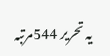یہ تحریر 544مرتبہ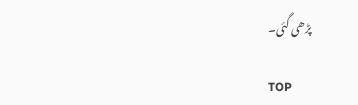پڑھی گئی۔

TOP